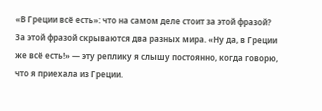«В Греции всё есть»: что на самом деле стоит за этой фразой? За этой фразой скрываются два разных мира. «Ну да, в Греции же всё есть!» — эту реплику я слышу постоянно, когда говорю, что я приехала из Греции.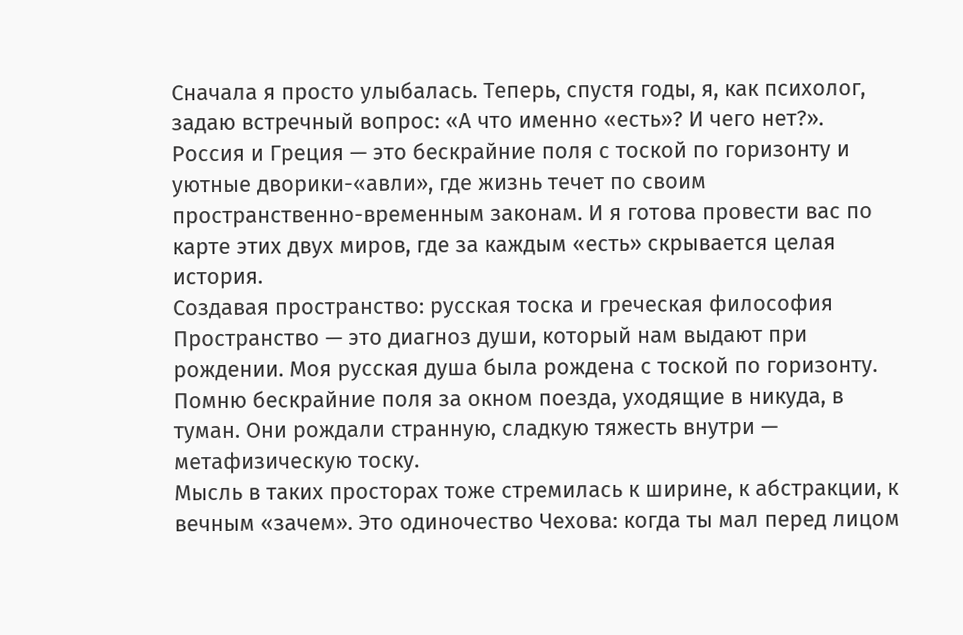Сначала я просто улыбалась. Теперь, спустя годы, я, как психолог, задаю встречный вопрос: «А что именно «есть»? И чего нет?». Россия и Греция — это бескрайние поля с тоской по горизонту и уютные дворики-«авли», где жизнь течет по своим пространственно-временным законам. И я готова провести вас по карте этих двух миров, где за каждым «есть» скрывается целая история.
Создавая пространство: русская тоска и греческая философия
Пространство — это диагноз души, который нам выдают при рождении. Моя русская душа была рождена с тоской по горизонту. Помню бескрайние поля за окном поезда, уходящие в никуда, в туман. Они рождали странную, сладкую тяжесть внутри — метафизическую тоску.
Мысль в таких просторах тоже стремилась к ширине, к абстракции, к вечным «зачем». Это одиночество Чехова: когда ты мал перед лицом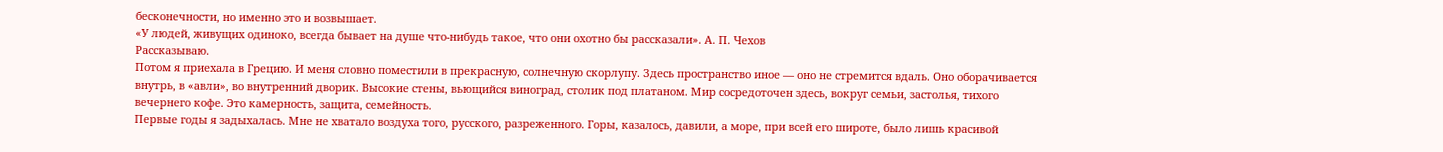бесконечности, но именно это и возвышает.
«У людей, живущих одиноко, всегда бывает на душе что-нибудь такое, что они охотно бы рассказали». А. П. Чехов
Рассказываю.
Потом я приехала в Грецию. И меня словно поместили в прекрасную, солнечную скорлупу. Здесь пространство иное — оно не стремится вдаль. Оно оборачивается внутрь, в «авли», во внутренний дворик. Высокие стены, вьющийся виноград, столик под платаном. Мир сосредоточен здесь, вокруг семьи, застолья, тихого вечернего кофе. Это камерность, защита, семейность.
Первые годы я задыхалась. Мне не хватало воздуха того, русского, разреженного. Горы, казалось, давили, а море, при всей его широте, было лишь красивой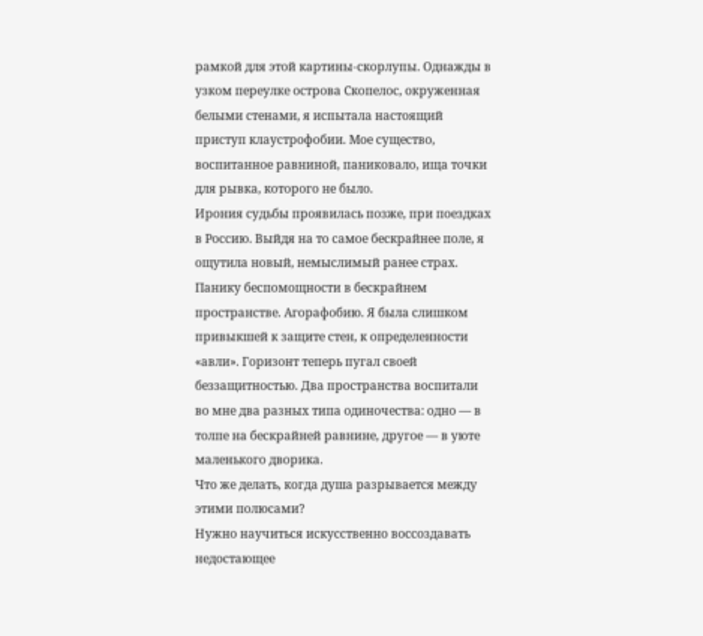рамкой для этой картины-скорлупы. Однажды в узком переулке острова Скопелос, окруженная белыми стенами, я испытала настоящий приступ клаустрофобии. Мое существо, воспитанное равниной, паниковало, ища точки для рывка, которого не было.
Ирония судьбы проявилась позже, при поездках в Россию. Выйдя на то самое бескрайнее поле, я ощутила новый, немыслимый ранее страх. Панику беспомощности в бескрайнем пространстве. Агорафобию. Я была слишком привыкшей к защите стен, к определенности «авли». Горизонт теперь пугал своей беззащитностью. Два пространства воспитали во мне два разных типа одиночества: одно — в толпе на бескрайней равнине, другое — в уюте маленького дворика.
Что же делать, когда душа разрывается между этими полюсами?
Нужно научиться искусственно воссоздавать недостающее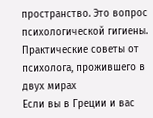пространство. Это вопрос психологической гигиены.
Практические советы от психолога, прожившего в двух мирах
Если вы в Греции и вас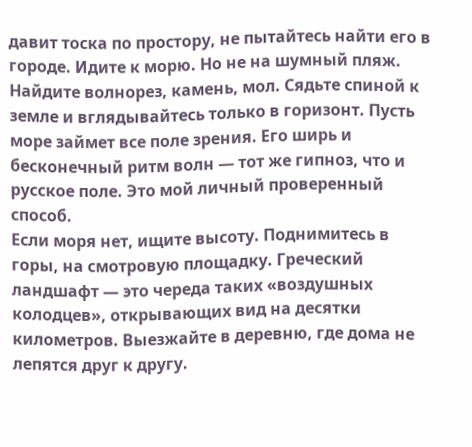давит тоска по простору, не пытайтесь найти его в городе. Идите к морю. Но не на шумный пляж. Найдите волнорез, камень, мол. Сядьте спиной к земле и вглядывайтесь только в горизонт. Пусть море займет все поле зрения. Его ширь и бесконечный ритм волн — тот же гипноз, что и русское поле. Это мой личный проверенный способ.
Если моря нет, ищите высоту. Поднимитесь в горы, на смотровую площадку. Греческий ландшафт — это череда таких «воздушных колодцев», открывающих вид на десятки километров. Выезжайте в деревню, где дома не лепятся друг к другу.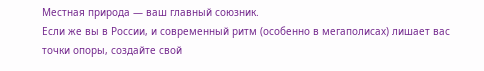Местная природа — ваш главный союзник.
Если же вы в России, и современный ритм (особенно в мегаполисах) лишает вас точки опоры, создайте свой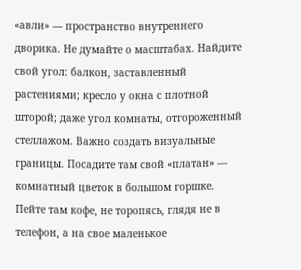«авли» — пространство внутреннего дворика. Не думайте о масштабах. Найдите свой угол: балкон, заставленный растениями; кресло у окна с плотной шторой; даже угол комнаты, отгороженный стеллажом. Важно создать визуальные границы. Посадите там свой «платан» — комнатный цветок в большом горшке. Пейте там кофе, не торопясь, глядя не в телефон, а на свое маленькое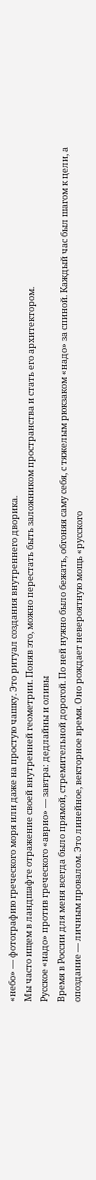«небо» — фотографию греческого моря или даже на простую чашку. Это ритуал создания внутреннего дворика.
Мы часто ищем в ландшафте отражение своей внутренней геометрии. Поняв это, можно перестать быть заложником пространства и стать его архитектором.
Русское «надо» против греческого «аврио» — завтра: дедлайны и оливы
Время в России для меня всегда было прямой, стремительной дорогой. По ней нужно было бежать, обгоняя саму себя, с тяжелым рюкзаком «надо» за спиной. Каждый час был шагом к цели, а опоздание — личным провалом. Это линейное, векторное время. Оно рождает невероятную мощь «русского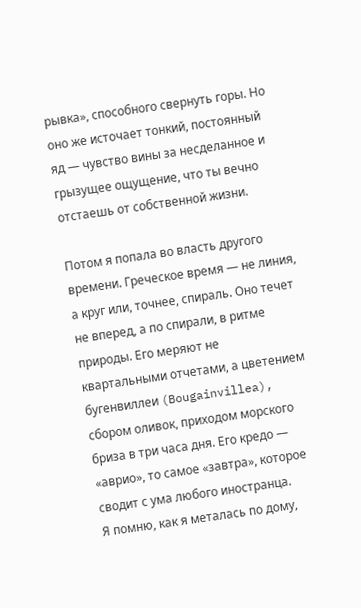рывка», способного свернуть горы. Но оно же источает тонкий, постоянный яд — чувство вины за несделанное и грызущее ощущение, что ты вечно отстаешь от собственной жизни.

Потом я попала во власть другого времени. Греческое время — не линия, а круг или, точнее, спираль. Оно течет не вперед, а по спирали, в ритме природы. Его меряют не квартальными отчетами, а цветением бугенвиллеи (Bougainvillea), сбором оливок, приходом морского бриза в три часа дня. Его кредо — «аврио», то самое «завтра», которое сводит с ума любого иностранца.
Я помню, как я металась по дому,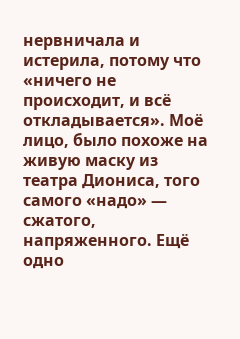нервничала и истерила, потому что «ничего не происходит, и всё откладывается». Моё лицо, было похоже на живую маску из театра Диониса, того самого «надо» — сжатого, напряженного. Ещё одно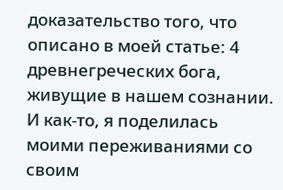доказательство того, что описано в моей статье: 4 древнегреческих бога, живущие в нашем сознании.
И как-то, я поделилась моими переживаниями со своим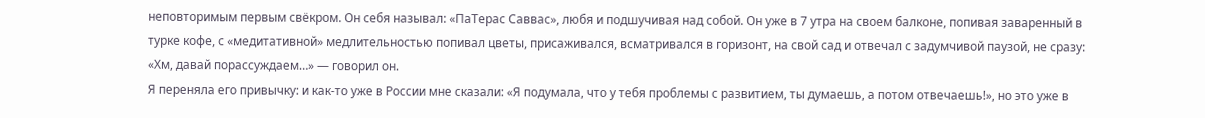неповторимым первым свёкром. Он себя называл: «ПаТерас Саввас», любя и подшучивая над собой. Он уже в 7 утра на своем балконе, попивая заваренный в турке кофе, с «медитативной» медлительностью попивал цветы, присаживался, всматривался в горизонт, на свой сад и отвечал с задумчивой паузой, не сразу: «Хм, давай порассуждаем…» — говорил он.
Я переняла его привычку: и как-то уже в России мне сказали: «Я подумала, что у тебя проблемы с развитием, ты думаешь, а потом отвечаешь!», но это уже в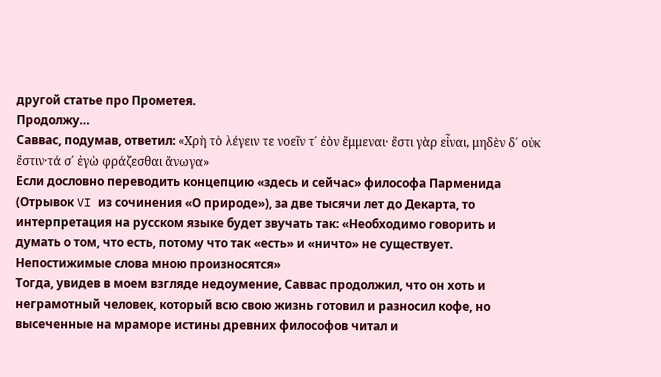другой статье про Прометея.
Продолжу…
Саввас, подумав, ответил: «Χρὴ τὸ λέγειν τε νοεῖν τ΄ ἐὸν ἔμμεναι· ἔστι γὰρ εἶναι, μηδὲν δ΄ οὐκ ἔστιν·τά σ΄ ἐγὼ φράζεσθαι ἄνωγα»
Если дословно переводить концепцию «здесь и сейчас» философа Парменида (Отрывок VI из сочинения «О природе»), за две тысячи лет до Декарта, то интерпретация на русском языке будет звучать так: «Необходимо говорить и думать о том, что есть, потому что так «есть» и «ничто» не существует. Непостижимые слова мною произносятся»
Тогда, увидев в моем взгляде недоумение, Саввас продолжил, что он хоть и неграмотный человек, который всю свою жизнь готовил и разносил кофе, но высеченные на мраморе истины древних философов читал и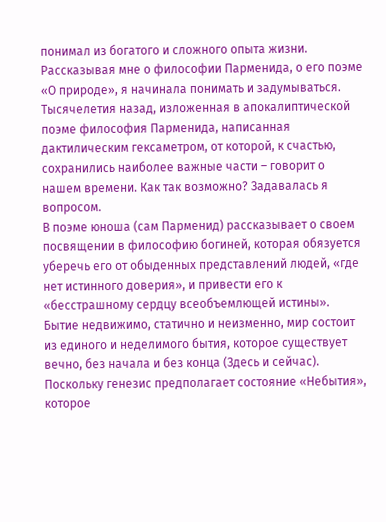понимал из богатого и сложного опыта жизни.
Рассказывая мне о философии Парменида, о его поэме «О природе», я начинала понимать и задумываться.
Тысячелетия назад, изложенная в апокалиптической поэме философия Парменида, написанная дактилическим гексаметром, от которой, к счастью, сохранились наиболее важные части – говорит о нашем времени. Как так возможно? Задавалась я вопросом.
В поэме юноша (сам Парменид) рассказывает о своем посвящении в философию богиней, которая обязуется уберечь его от обыденных представлений людей, «где нет истинного доверия», и привести его к «бесстрашному сердцу всеобъемлющей истины».
Бытие недвижимо, статично и неизменно, мир состоит из единого и неделимого бытия, которое существует вечно, без начала и без конца (Здесь и сейчас). Поскольку генезис предполагает состояние «Небытия», которое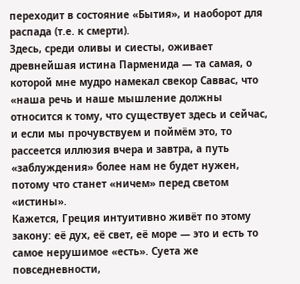переходит в состояние «Бытия», и наоборот для распада (т.е. к смерти).
Здесь, среди оливы и сиесты, оживает древнейшая истина Парменида — та самая, о которой мне мудро намекал свекор Саввас, что «наша речь и наше мышление должны относится к тому, что существует здесь и сейчас, и если мы прочувствуем и поймём это, то рассеется иллюзия вчера и завтра, а путь «заблуждения» более нам не будет нужен, потому что станет «ничем» перед светом «истины».
Кажется, Греция интуитивно живёт по этому закону: её дух, её свет, её море — это и есть то самое нерушимое «есть». Суета же повседневности,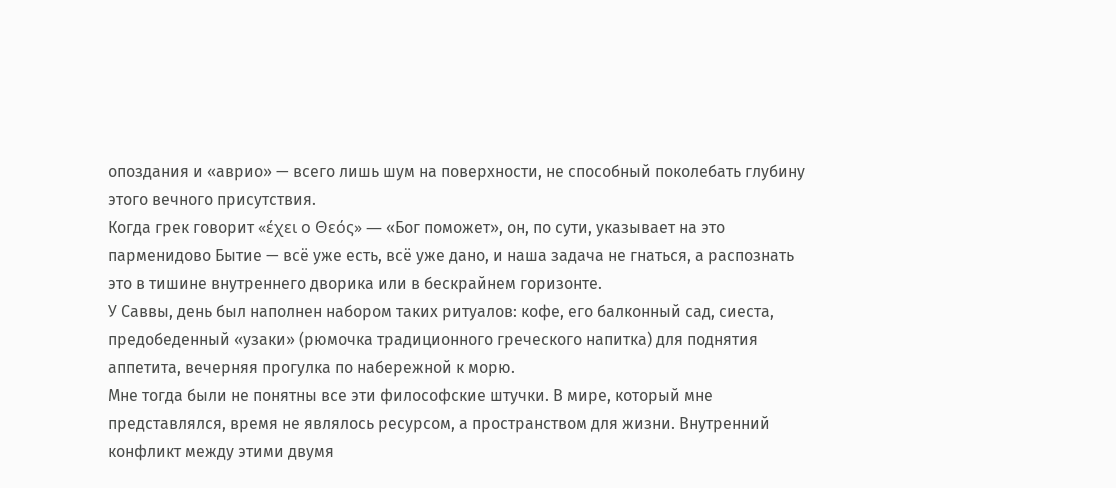опоздания и «аврио» — всего лишь шум на поверхности, не способный поколебать глубину этого вечного присутствия.
Когда грек говорит «έχει ο Θεός» — «Бог поможет», он, по сути, указывает на это парменидово Бытие — всё уже есть, всё уже дано, и наша задача не гнаться, а распознать это в тишине внутреннего дворика или в бескрайнем горизонте.
У Саввы, день был наполнен набором таких ритуалов: кофе, его балконный сад, сиеста, предобеденный «узаки» (рюмочка традиционного греческого напитка) для поднятия аппетита, вечерняя прогулка по набережной к морю.
Мне тогда были не понятны все эти философские штучки. В мире, который мне представлялся, время не являлось ресурсом, а пространством для жизни. Внутренний конфликт между этими двумя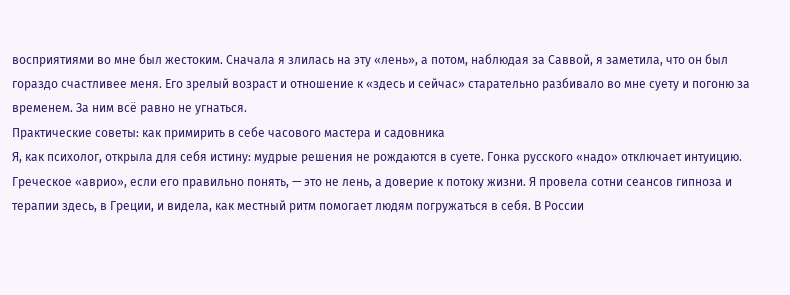восприятиями во мне был жестоким. Сначала я злилась на эту «лень», а потом, наблюдая за Саввой, я заметила, что он был гораздо счастливее меня. Его зрелый возраст и отношение к «здесь и сейчас» старательно разбивало во мне суету и погоню за временем. За ним всё равно не угнаться.
Практические советы: как примирить в себе часового мастера и садовника
Я, как психолог, открыла для себя истину: мудрые решения не рождаются в суете. Гонка русского «надо» отключает интуицию. Греческое «аврио», если его правильно понять, — это не лень, а доверие к потоку жизни. Я провела сотни сеансов гипноза и терапии здесь, в Греции, и видела, как местный ритм помогает людям погружаться в себя. В России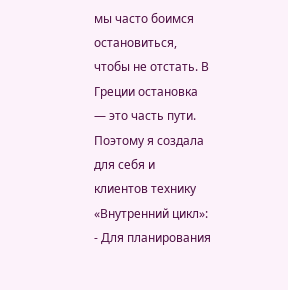мы часто боимся остановиться, чтобы не отстать. В Греции остановка — это часть пути.
Поэтому я создала для себя и клиентов технику «Внутренний цикл»:
- Для планирования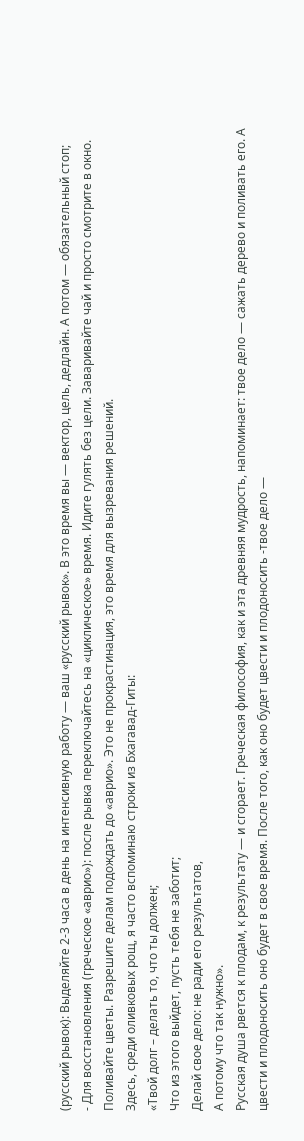(русский рывок): Выделяйте 2-3 часа в день на интенсивную работу — ваш «русский рывок». В это время вы — вектор, цель, дедлайн. А потом — обязательный стоп;
- Для восстановления (греческое «аврио»): после рывка переключайтесь на «циклическое» время. Идите гулять без цели. Заваривайте чай и просто смотрите в окно. Поливайте цветы. Разрешите делам подождать до «аврио». Это не прокрастинация, это время для вызревания решений.
Здесь, среди оливковых рощ, я часто вспоминаю строки из Бхагавад-Гиты:
«Твой долг – делать то, что ты должен;
Что из этого выйдет, пусть тебя не заботит;
Делай свое дело: не ради его результатов,
А потому что так нужно».
Русская душа рвется к плодам, к результату — и сгорает. Греческая философия, как и эта древняя мудрость, напоминает: твое дело — сажать дерево и поливать его. А цвести и плодоносить оно будет в свое время. После того, как оно будет цвести и плодоносить -твое дело —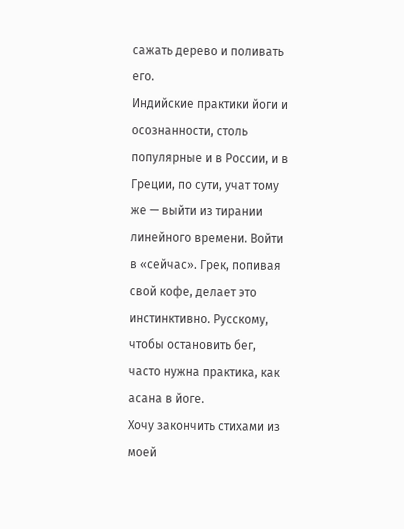сажать дерево и поливать его.
Индийские практики йоги и осознанности, столь популярные и в России, и в Греции, по сути, учат тому же — выйти из тирании линейного времени. Войти в «сейчас». Грек, попивая свой кофе, делает это инстинктивно. Русскому, чтобы остановить бег, часто нужна практика, как асана в йоге.
Хочу закончить стихами из моей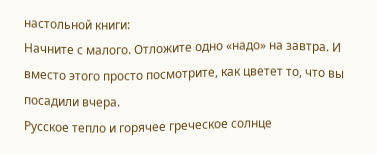настольной книги:
Начните с малого. Отложите одно «надо» на завтра. И вместо этого просто посмотрите, как цветет то, что вы посадили вчера.
Русское тепло и горячее греческое солнце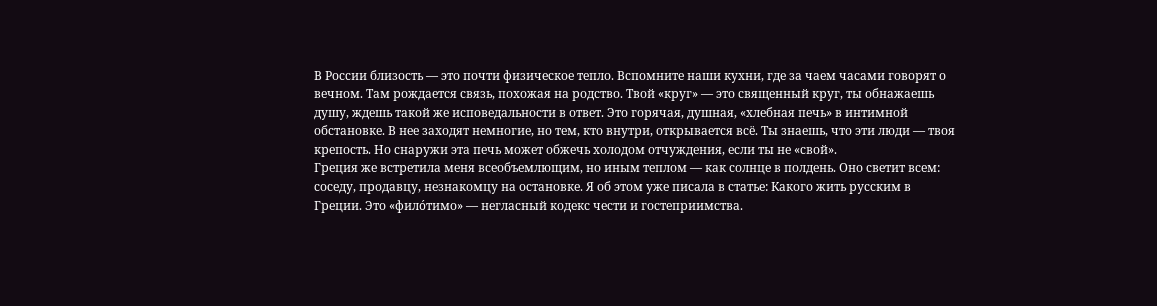В России близость — это почти физическое тепло. Вспомните наши кухни, где за чаем часами говорят о вечном. Там рождается связь, похожая на родство. Твой «круг» — это священный круг, ты обнажаешь душу, ждешь такой же исповедальности в ответ. Это горячая, душная, «хлебная печь» в интимной обстановке. В нее заходят немногие, но тем, кто внутри, открывается всё. Ты знаешь, что эти люди — твоя крепость. Но снаружи эта печь может обжечь холодом отчуждения, если ты не «свой».
Греция же встретила меня всеобъемлющим, но иным теплом — как солнце в полдень. Оно светит всем: соседу, продавцу, незнакомцу на остановке. Я об этом уже писала в статье: Какого жить русским в Греции. Это «филóтимо» — негласный кодекс чести и гостеприимства.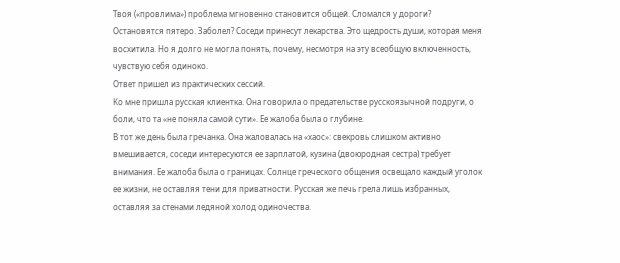Твоя («провлима») проблема мгновенно становится общей. Сломался у дороги? Остановятся пятеро. Заболел? Соседи принесут лекарства. Это щедрость души, которая меня восхитила. Но я долго не могла понять, почему, несмотря на эту всеобщую включенность, чувствую себя одиноко.
Ответ пришел из практических сессий.
Ко мне пришла русская клиентка. Она говорила о предательстве русскоязычной подруги, о боли, что та «не поняла самой сути». Ее жалоба была о глубине.
В тот же день была гречанка. Она жаловалась на «хаос»: свекровь слишком активно вмешивается, соседи интересуются ее зарплатой, кузина (двоюродная сестра) требует внимания. Ее жалоба была о границах. Солнце греческого общения освещало каждый уголок ее жизни, не оставляя тени для приватности. Русская же печь грела лишь избранных, оставляя за стенами ледяной холод одиночества.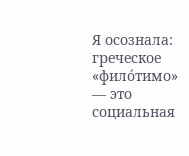Я осознала: греческое «филóтимо» — это социальная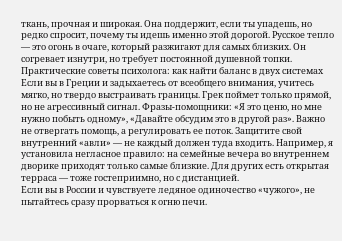ткань, прочная и широкая. Она поддержит, если ты упадешь, но редко спросит, почему ты идешь именно этой дорогой. Русское тепло — это огонь в очаге, который разжигают для самых близких. Он согревает изнутри, но требует постоянной душевной топки.
Практические советы психолога: как найти баланс в двух системах
Если вы в Греции и задыхаетесь от всеобщего внимания, учитесь мягко, но твердо выстраивать границы. Грек поймет только прямой, но не агрессивный сигнал. Фразы-помощники: «Я это ценю, но мне нужно побыть одному», «Давайте обсудим это в другой раз». Важно не отвергать помощь, а регулировать ее поток. Защитите свой внутренний «авли» — не каждый должен туда входить. Например, я установила негласное правило: на семейные вечера во внутреннем дворике приходят только самые близкие. Для других есть открытая терраса — тоже гостеприимно, но с дистанцией.
Если вы в России и чувствуете ледяное одиночество «чужого», не пытайтесь сразу прорваться к огню печи.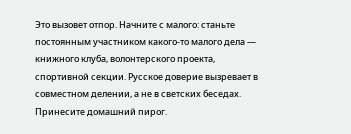Это вызовет отпор. Начните с малого: станьте постоянным участником какого-то малого дела — книжного клуба, волонтерского проекта, спортивной секции. Русское доверие вызревает в совместном делении, а не в светских беседах. Принесите домашний пирог.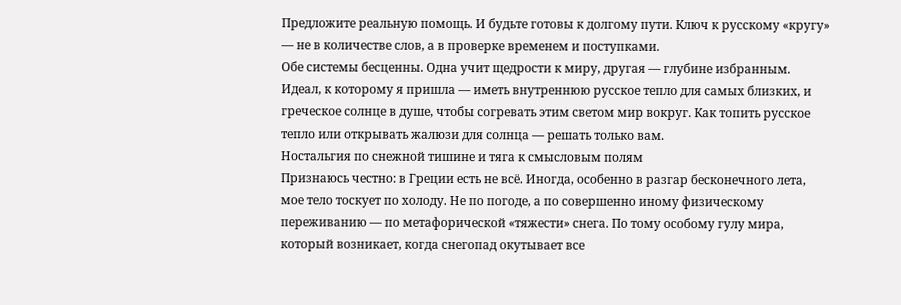Предложите реальную помощь. И будьте готовы к долгому пути. Ключ к русскому «кругу» — не в количестве слов, а в проверке временем и поступками.
Обе системы бесценны. Одна учит щедрости к миру, другая — глубине избранным. Идеал, к которому я пришла — иметь внутреннюю русское тепло для самых близких, и греческое солнце в душе, чтобы согревать этим светом мир вокруг. Как топить русское тепло или открывать жалюзи для солнца — решать только вам.
Ностальгия по снежной тишине и тяга к смысловым полям
Признаюсь честно: в Греции есть не всё. Иногда, особенно в разгар бесконечного лета, мое тело тоскует по холоду. Не по погоде, а по совершенно иному физическому переживанию — по метафорической «тяжести» снега. По тому особому гулу мира, который возникает, когда снегопад окутывает все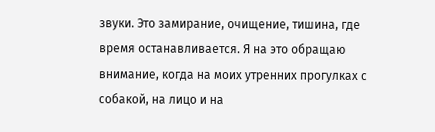звуки. Это замирание, очищение, тишина, где время останавливается. Я на это обращаю внимание, когда на моих утренних прогулках с собакой, на лицо и на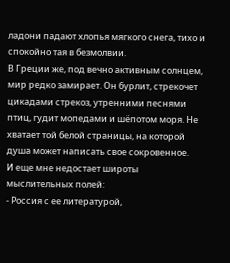ладони падают хлопья мягкого снега, тихо и спокойно тая в безмолвии.
В Греции же, под вечно активным солнцем, мир редко замирает. Он бурлит, стрекочет цикадами стрекоз, утренними песнями птиц, гудит мопедами и шёпотом моря. Не хватает той белой страницы, на которой душа может написать свое сокровенное.
И еще мне недостает широты мыслительных полей:
- Россия с ее литературой,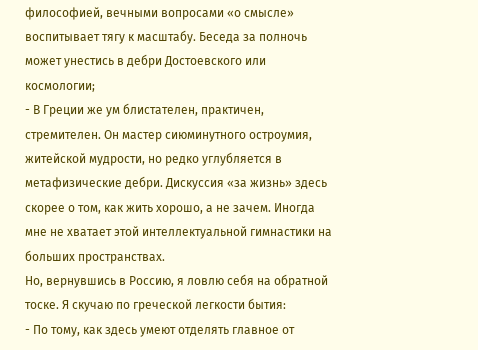философией, вечными вопросами «о смысле» воспитывает тягу к масштабу. Беседа за полночь может унестись в дебри Достоевского или космологии;
- В Греции же ум блистателен, практичен, стремителен. Он мастер сиюминутного остроумия, житейской мудрости, но редко углубляется в метафизические дебри. Дискуссия «за жизнь» здесь скорее о том, как жить хорошо, а не зачем. Иногда мне не хватает этой интеллектуальной гимнастики на больших пространствах.
Но, вернувшись в Россию, я ловлю себя на обратной тоске. Я скучаю по греческой легкости бытия:
- По тому, как здесь умеют отделять главное от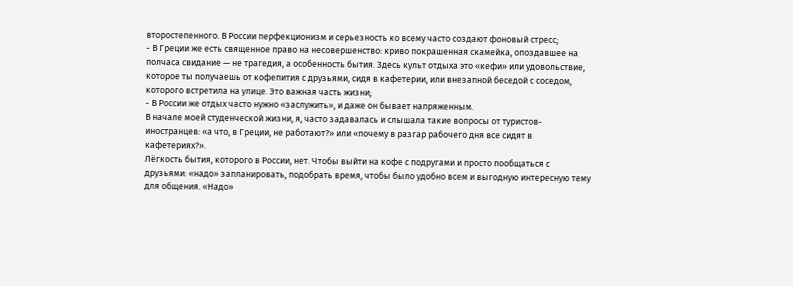второстепенного. В России перфекционизм и серьезность ко всему часто создают фоновый стресс;
- В Греции же есть священное право на несовершенство: криво покрашенная скамейка, опоздавшее на полчаса свидание — не трагедия, а особенность бытия. Здесь культ отдыха это «кефи» или удовольствие, которое ты получаешь от кофепития с друзьями, сидя в кафетерии, или внезапной беседой с соседом, которого встретила на улице. Это важная часть жизни;
- В России же отдых часто нужно «заслужить», и даже он бывает напряженным.
В начале моей студенческой жизни, я, часто задавалась и слышала такие вопросы от туристов-иностранцев: «а что, в Греции, не работают?» или «почему в разгар рабочего дня все сидят в кафетериях?».
Лёгкость бытия, которого в России, нет. Чтобы выйти на кофе с подругами и просто пообщаться с друзьями: «надо» запланировать, подобрать время, чтобы было удобно всем и выгодную интересную тему для общения. «Надо»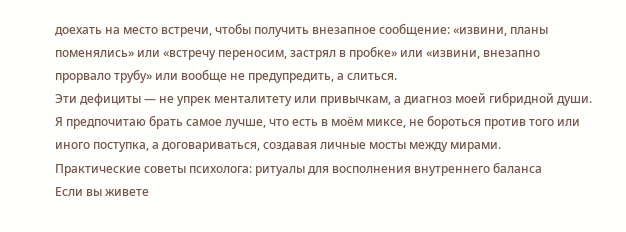доехать на место встречи, чтобы получить внезапное сообщение: «извини, планы поменялись» или «встречу переносим, застрял в пробке» или «извини, внезапно прорвало трубу» или вообще не предупредить, а слиться.
Эти дефициты — не упрек менталитету или привычкам, а диагноз моей гибридной души. Я предпочитаю брать самое лучше, что есть в моём миксе, не бороться против того или иного поступка, а договариваться, создавая личные мосты между мирами.
Практические советы психолога: ритуалы для восполнения внутреннего баланса
Если вы живете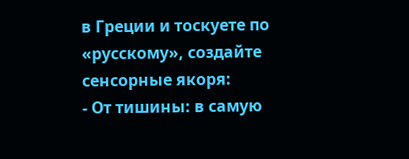в Греции и тоскуете по «русскому», создайте сенсорные якоря:
- От тишины: в самую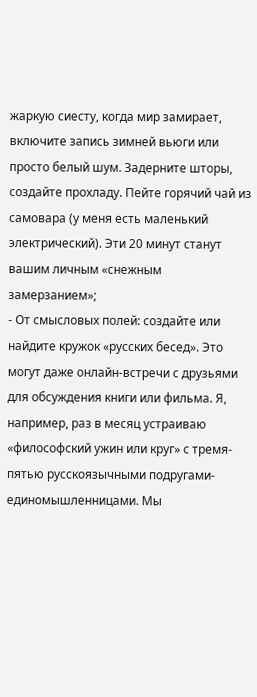жаркую сиесту, когда мир замирает, включите запись зимней вьюги или просто белый шум. Задерните шторы, создайте прохладу. Пейте горячий чай из самовара (у меня есть маленький электрический). Эти 20 минут станут вашим личным «снежным замерзанием»;
- От смысловых полей: создайте или найдите кружок «русских бесед». Это могут даже онлайн-встречи с друзьями для обсуждения книги или фильма. Я, например, раз в месяц устраиваю «философский ужин или круг» с тремя-пятью русскоязычными подругами-единомышленницами. Мы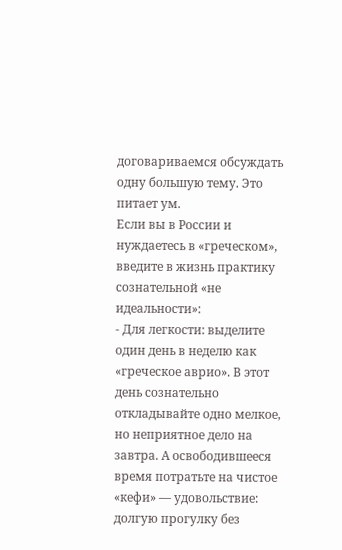договариваемся обсуждать одну большую тему. Это питает ум.
Если вы в России и нуждаетесь в «греческом», введите в жизнь практику сознательной «не идеальности»:
- Для легкости: выделите один день в неделю как «греческое аврио». В этот день сознательно откладывайте одно мелкое, но неприятное дело на завтра. А освободившееся время потратьте на чистое «кефи» — удовольствие: долгую прогулку без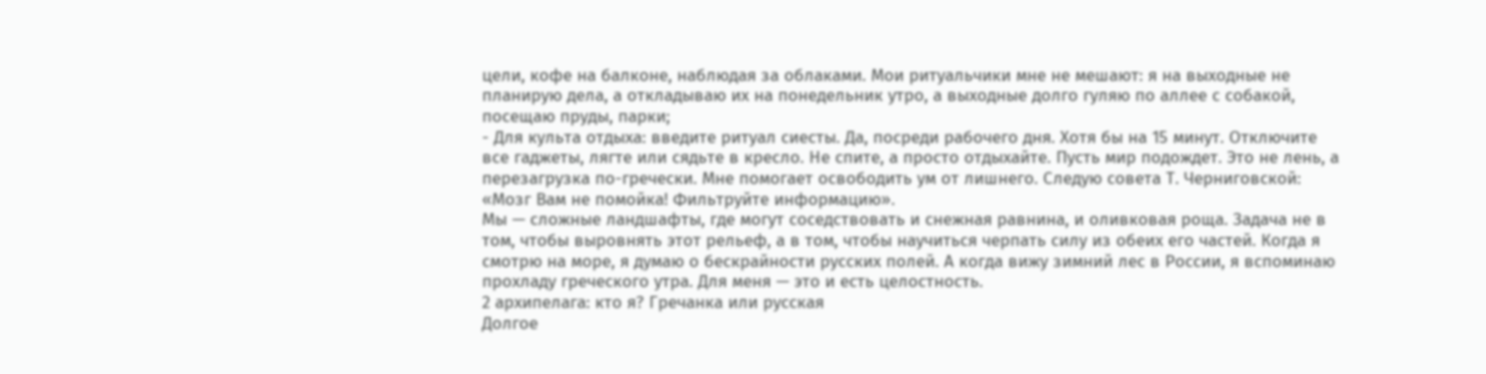цели, кофе на балконе, наблюдая за облаками. Мои ритуальчики мне не мешают: я на выходные не планирую дела, а откладываю их на понедельник утро, а выходные долго гуляю по аллее с собакой, посещаю пруды, парки;
- Для культа отдыха: введите ритуал сиесты. Да, посреди рабочего дня. Хотя бы на 15 минут. Отключите все гаджеты, лягте или сядьте в кресло. Не спите, а просто отдыхайте. Пусть мир подождет. Это не лень, а перезагрузка по-гречески. Мне помогает освободить ум от лишнего. Следую совета Т. Черниговской: «Мозг Вам не помойка! Фильтруйте информацию».
Мы — сложные ландшафты, где могут соседствовать и снежная равнина, и оливковая роща. Задача не в том, чтобы выровнять этот рельеф, а в том, чтобы научиться черпать силу из обеих его частей. Когда я смотрю на море, я думаю о бескрайности русских полей. А когда вижу зимний лес в России, я вспоминаю прохладу греческого утра. Для меня — это и есть целостность.
2 архипелага: кто я? Гречанка или русская
Долгое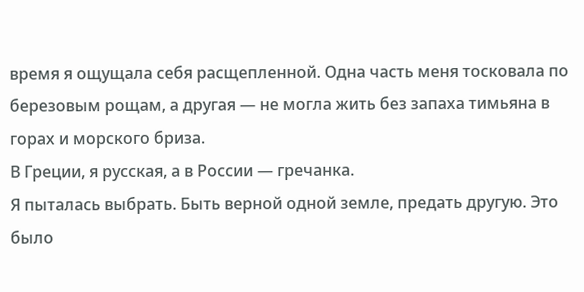время я ощущала себя расщепленной. Одна часть меня тосковала по березовым рощам, а другая — не могла жить без запаха тимьяна в горах и морского бриза.
В Греции, я русская, а в России — гречанка.
Я пыталась выбрать. Быть верной одной земле, предать другую. Это было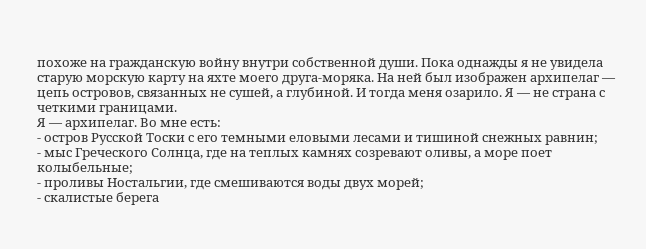похоже на гражданскую войну внутри собственной души. Пока однажды я не увидела старую морскую карту на яхте моего друга-моряка. На ней был изображен архипелаг — цепь островов, связанных не сушей, а глубиной. И тогда меня озарило. Я — не страна с четкими границами.
Я — архипелаг. Во мне есть:
- остров Русской Тоски с его темными еловыми лесами и тишиной снежных равнин;
- мыс Греческого Солнца, где на теплых камнях созревают оливы, а море поет колыбельные;
- проливы Ностальгии, где смешиваются воды двух морей;
- скалистые берега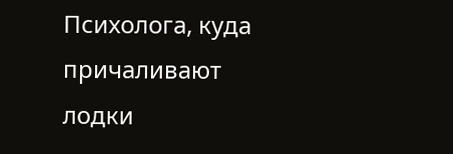Психолога, куда причаливают лодки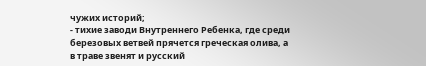чужих историй;
- тихие заводи Внутреннего Ребенка, где среди березовых ветвей прячется греческая олива, а в траве звенят и русский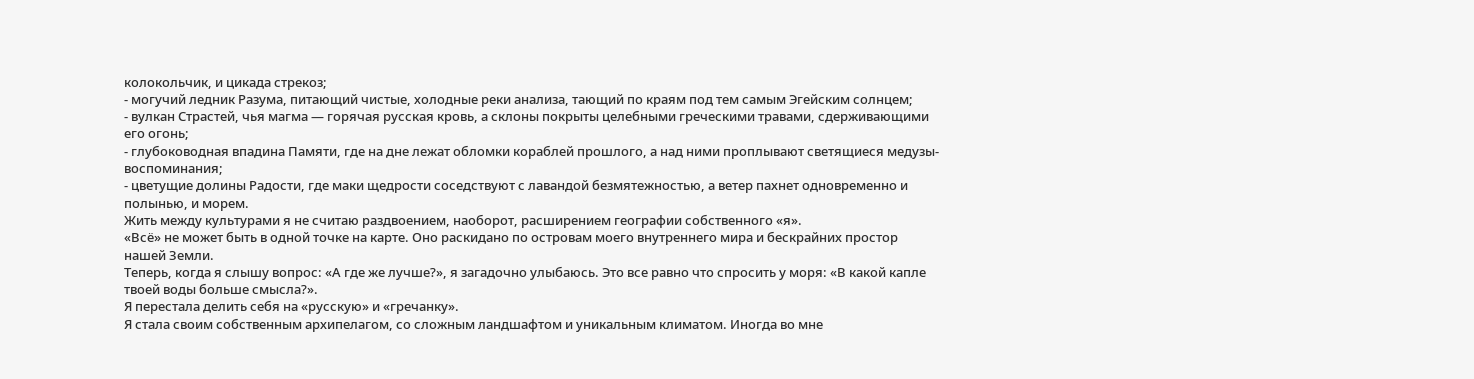колокольчик, и цикада стрекоз;
- могучий ледник Разума, питающий чистые, холодные реки анализа, тающий по краям под тем самым Эгейским солнцем;
- вулкан Страстей, чья магма — горячая русская кровь, а склоны покрыты целебными греческими травами, сдерживающими его огонь;
- глубоководная впадина Памяти, где на дне лежат обломки кораблей прошлого, а над ними проплывают светящиеся медузы-воспоминания;
- цветущие долины Радости, где маки щедрости соседствуют с лавандой безмятежностью, а ветер пахнет одновременно и полынью, и морем.
Жить между культурами я не считаю раздвоением, наоборот, расширением географии собственного «я».
«Всё» не может быть в одной точке на карте. Оно раскидано по островам моего внутреннего мира и бескрайних простор нашей Земли.
Теперь, когда я слышу вопрос: «А где же лучше?», я загадочно улыбаюсь. Это все равно что спросить у моря: «В какой капле твоей воды больше смысла?».
Я перестала делить себя на «русскую» и «гречанку».
Я стала своим собственным архипелагом, со сложным ландшафтом и уникальным климатом. Иногда во мне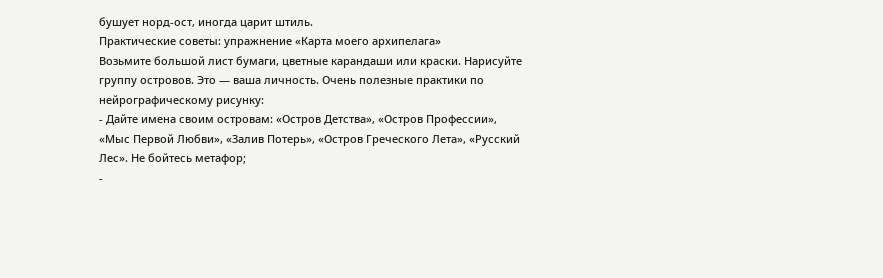бушует норд-ост, иногда царит штиль.
Практические советы: упражнение «Карта моего архипелага»
Возьмите большой лист бумаги, цветные карандаши или краски. Нарисуйте группу островов. Это — ваша личность. Очень полезные практики по нейрографическому рисунку:
- Дайте имена своим островам: «Остров Детства», «Остров Профессии», «Мыс Первой Любви», «Залив Потерь», «Остров Греческого Лета», «Русский Лес». Не бойтесь метафор;
-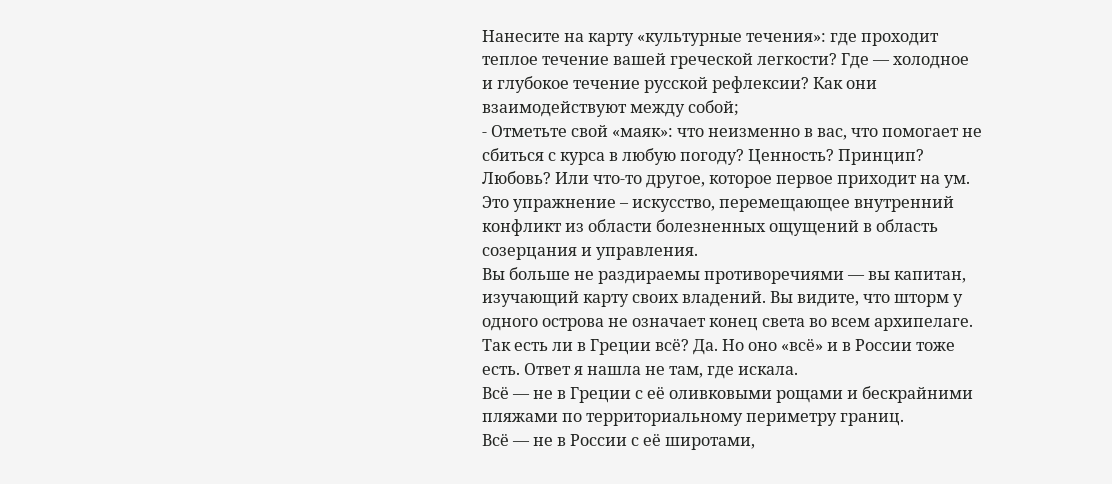Нанесите на карту «культурные течения»: где проходит теплое течение вашей греческой легкости? Где — холодное и глубокое течение русской рефлексии? Как они взаимодействуют между собой;
- Отметьте свой «маяк»: что неизменно в вас, что помогает не сбиться с курса в любую погоду? Ценность? Принцип? Любовь? Или что-то другое, которое первое приходит на ум.
Это упражнение – искусство, перемещающее внутренний конфликт из области болезненных ощущений в область созерцания и управления.
Вы больше не раздираемы противоречиями — вы капитан, изучающий карту своих владений. Вы видите, что шторм у одного острова не означает конец света во всем архипелаге.
Так есть ли в Греции всё? Да. Но оно «всё» и в России тоже есть. Ответ я нашла не там, где искала.
Всё — не в Греции с её оливковыми рощами и бескрайними пляжами по территориальному периметру границ.
Всё — не в России с её широтами,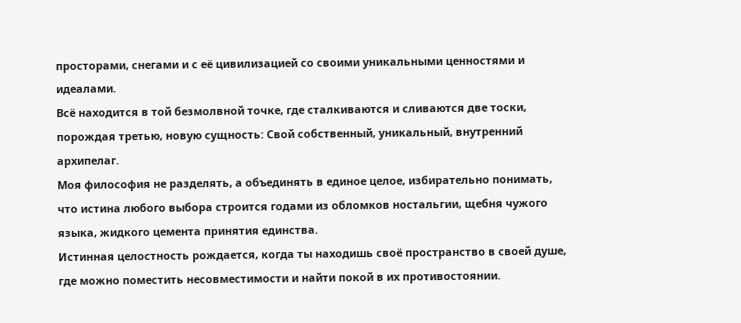просторами, снегами и с её цивилизацией со своими уникальными ценностями и идеалами.
Всё находится в той безмолвной точке, где сталкиваются и сливаются две тоски, порождая третью, новую сущность: Свой собственный, уникальный, внутренний архипелаг.
Моя философия не разделять, а объединять в единое целое, избирательно понимать, что истина любого выбора строится годами из обломков ностальгии, щебня чужого языка, жидкого цемента принятия единства.
Истинная целостность рождается, когда ты находишь своё пространство в своей душе, где можно поместить несовместимости и найти покой в их противостоянии.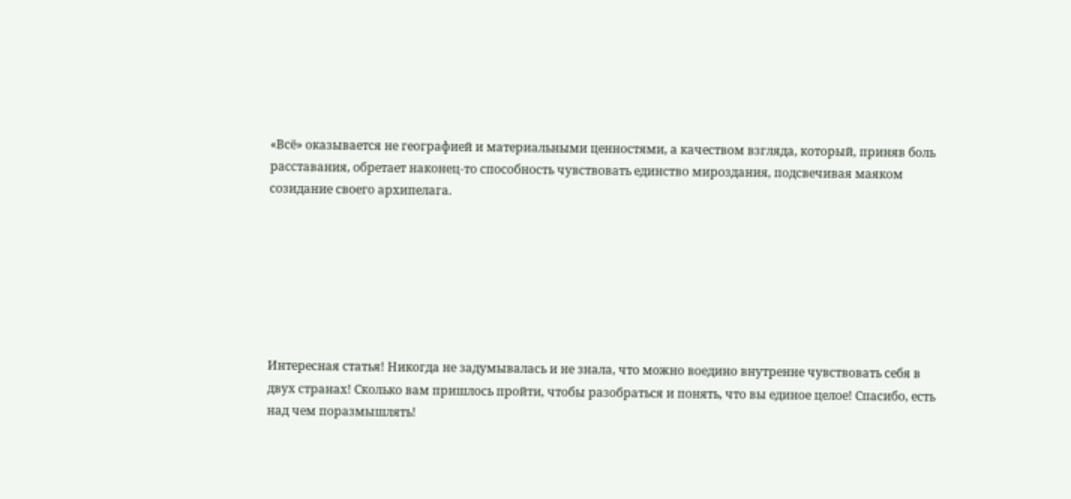«Всё» оказывается не географией и материальными ценностями, а качеством взгляда, который, приняв боль расставания, обретает наконец-то способность чувствовать единство мироздания, подсвечивая маяком созидание своего архипелага.







Интересная статья! Никогда не задумывалась и не знала, что можно воедино внутренне чувствовать себя в двух странах! Сколько вам пришлось пройти, чтобы разобраться и понять, что вы единое целое! Спасибо, есть над чем поразмышлять!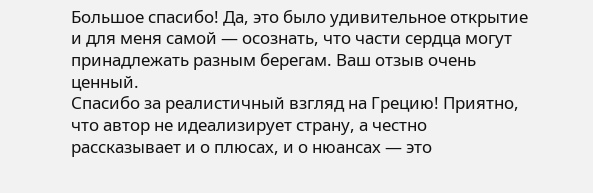Большое спасибо! Да, это было удивительное открытие и для меня самой — осознать, что части сердца могут принадлежать разным берегам. Ваш отзыв очень ценный.
Спасибо за реалистичный взгляд на Грецию! Приятно, что автор не идеализирует страну, а честно рассказывает и о плюсах, и о нюансах — это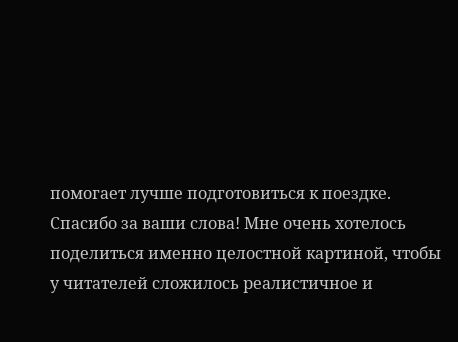помогает лучше подготовиться к поездке.
Спасибо за ваши слова! Мне очень хотелось поделиться именно целостной картиной, чтобы у читателей сложилось реалистичное и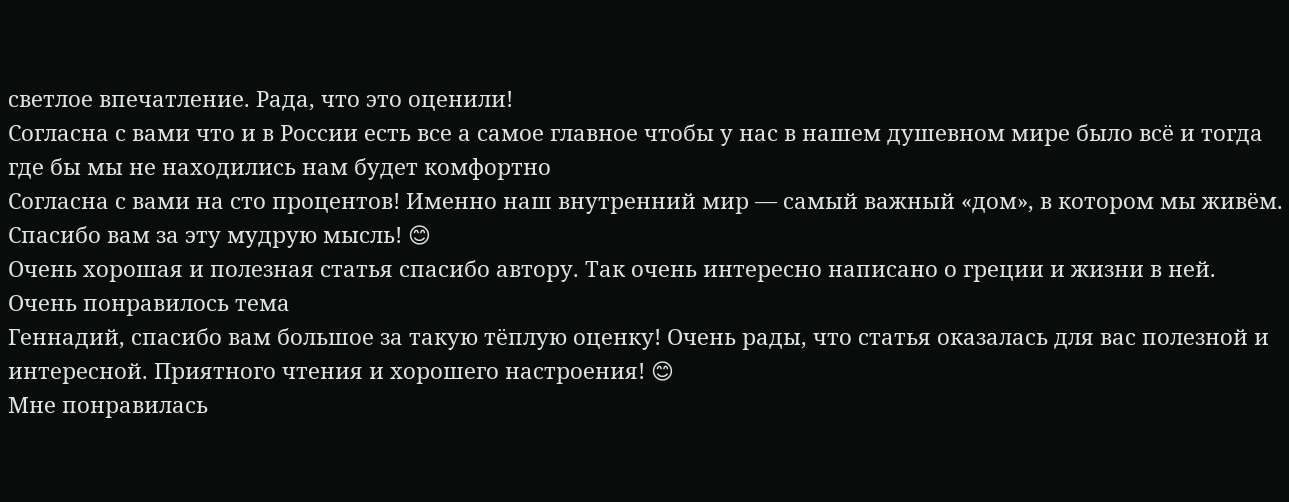светлое впечатление. Рада, что это оценили!
Согласна с вами что и в России есть все а самое главное чтобы у нас в нашем душевном мире было всё и тогда где бы мы не находились нам будет комфортно
Согласна с вами на сто процентов! Именно наш внутренний мир — самый важный «дом», в котором мы живём. Спасибо вам за эту мудрую мысль! 😊
Очень хорошая и полезная статья спасибо автору. Так очень интересно написано о греции и жизни в ней. Очень понравилось тема
Геннадий, спасибо вам большое за такую тёплую оценку! Очень рады, что статья оказалась для вас полезной и интересной. Приятного чтения и хорошего настроения! 😊
Мне понравилась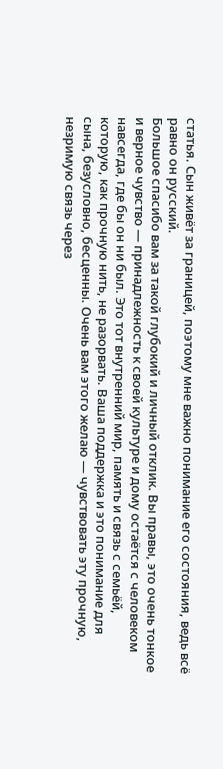статья. Сын живёт за границей, поэтому мне важно понимание его состояния, ведь всё равно он русский.
Большое спасибо вам за такой глубокий и личный отклик. Вы правы, это очень тонкое и верное чувство — принадлежность к своей культуре и дому остаётся с человеком навсегда, где бы он ни был. Это тот внутренний мир, память и связь с семьёй, которую, как прочную нить, не разорвать. Ваша поддержка и это понимание для сына, безусловно, бесценны. Очень вам этого желаю — чувствовать эту прочную, незримую связь через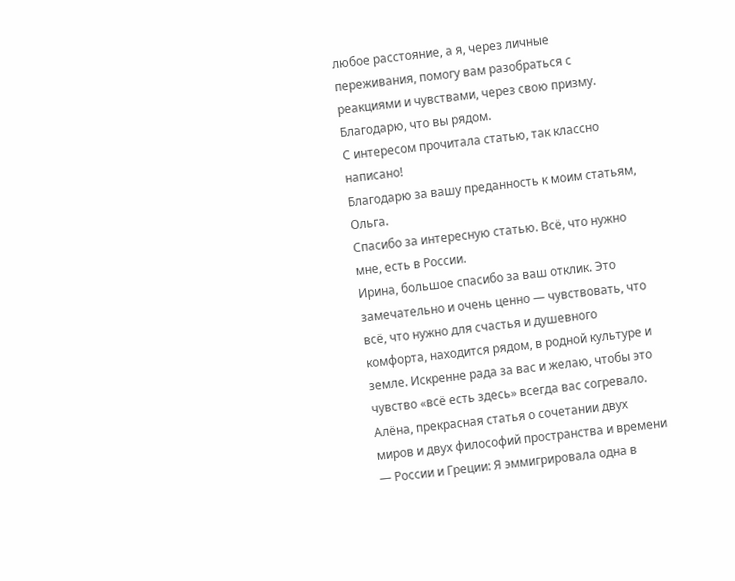любое расстояние, а я, через личные переживания, помогу вам разобраться с реакциями и чувствами, через свою призму. Благодарю, что вы рядом.
С интересом прочитала статью, так классно написано!
Благодарю за вашу преданность к моим статьям, Ольга.
Спасибо за интересную статью. Всё, что нужно мне, есть в России.
Ирина, большое спасибо за ваш отклик. Это замечательно и очень ценно — чувствовать, что всё, что нужно для счастья и душевного комфорта, находится рядом, в родной культуре и земле. Искренне рада за вас и желаю, чтобы это чувство «всё есть здесь» всегда вас согревало.
Алёна, прекрасная статья о сочетании двух миров и двух философий пространства и времени — России и Греции: Я эммигрировала одна в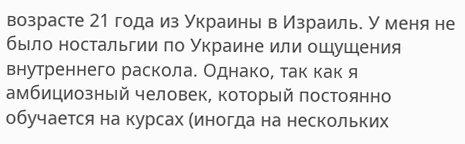возрасте 21 года из Украины в Израиль. У меня не было ностальгии по Украине или ощущения внутреннего раскола. Однако, так как я амбициозный человек, который постоянно обучается на курсах (иногда на нескольких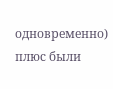одновременно) плюс были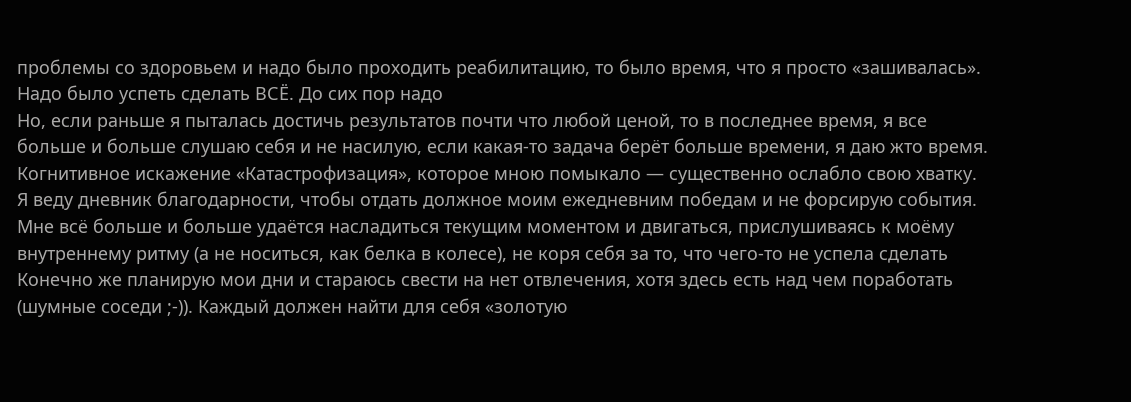проблемы со здоровьем и надо было проходить реабилитацию, то было время, что я просто «зашивалась». Надо было успеть сделать ВСЁ. До сих пор надо
Но, если раньше я пыталась достичь результатов почти что любой ценой, то в последнее время, я все больше и больше слушаю себя и не насилую, если какая-то задача берёт больше времени, я даю жто время. Когнитивное искажение «Катастрофизация», которое мною помыкало — существенно ослабло свою хватку. Я веду дневник благодарности, чтобы отдать должное моим ежедневним победам и не форсирую события. Мне всё больше и больше удаётся насладиться текущим моментом и двигаться, прислушиваясь к моёму внутреннему ритму (а не носиться, как белка в колесе), не коря себя за то, что чего-то не успела сделать
Конечно же планирую мои дни и стараюсь свести на нет отвлечения, хотя здесь есть над чем поработать (шумные соседи ;-)). Каждый должен найти для себя «золотую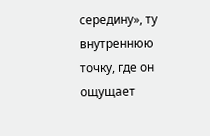середину», ту внутреннюю точку, где он ощущает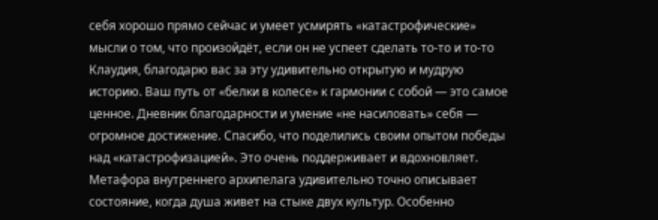себя хорошо прямо сейчас и умеет усмирять «катастрофические» мысли о том, что произойдёт, если он не успеет сделать то-то и то-то
Клаудия, благодарю вас за эту удивительно открытую и мудрую историю. Ваш путь от «белки в колесе» к гармонии с собой — это самое ценное. Дневник благодарности и умение «не насиловать» себя — огромное достижение. Спасибо, что поделились своим опытом победы над «катастрофизацией». Это очень поддерживает и вдохновляет.
Метафора внутреннего архипелага удивительно точно описывает состояние, когда душа живет на стыке двух культур. Особенно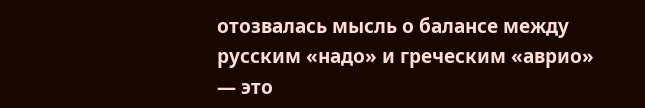отозвалась мысль о балансе между русским «надо» и греческим «аврио» — это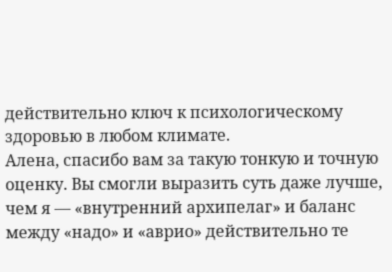действительно ключ к психологическому здоровью в любом климате.
Алена, спасибо вам за такую тонкую и точную оценку. Вы смогли выразить суть даже лучше, чем я — «внутренний архипелаг» и баланс между «надо» и «аврио» действительно те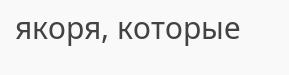якоря, которые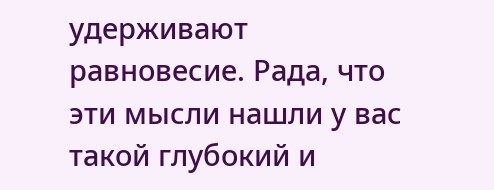удерживают равновесие. Рада, что эти мысли нашли у вас такой глубокий и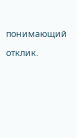понимающий отклик.